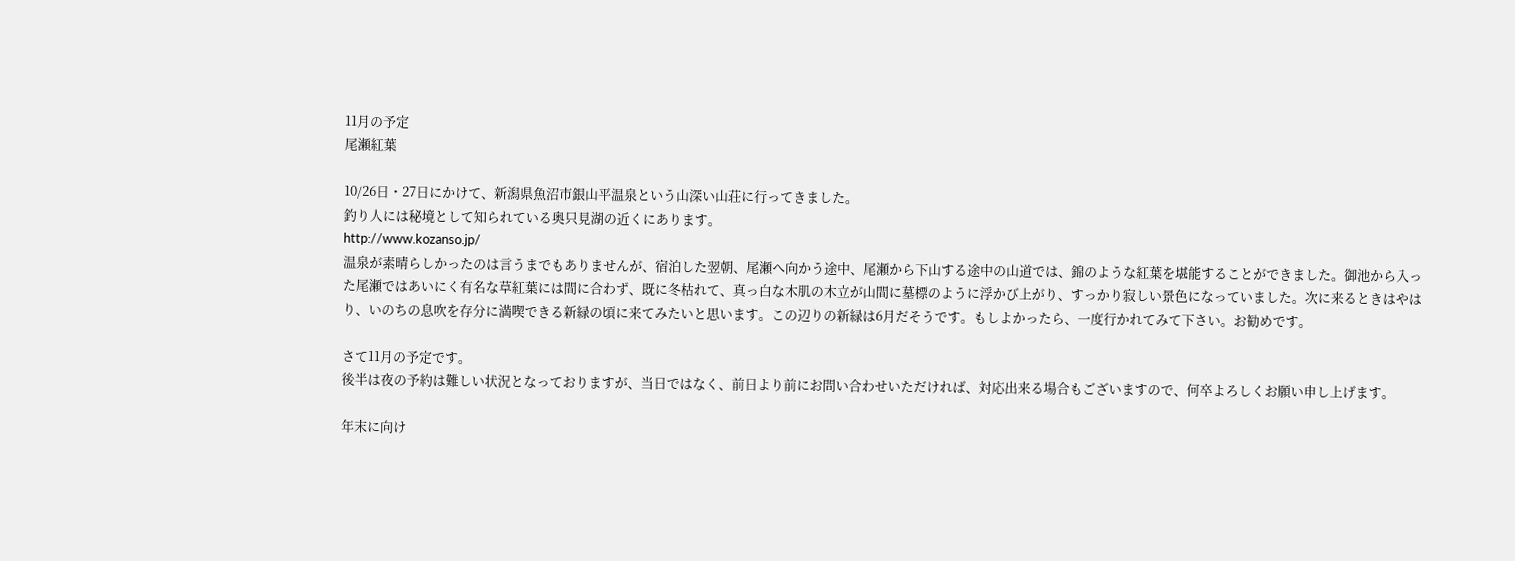11月の予定
尾瀬紅葉

10/26日・27日にかけて、新潟県魚沼市銀山平温泉という山深い山荘に行ってきました。
釣り人には秘境として知られている奥只見湖の近くにあります。
http://www.kozanso.jp/
温泉が素晴らしかったのは言うまでもありませんが、宿泊した翌朝、尾瀬へ向かう途中、尾瀬から下山する途中の山道では、錦のような紅葉を堪能することができました。御池から入った尾瀬ではあいにく有名な草紅葉には間に合わず、既に冬枯れて、真っ白な木肌の木立が山間に墓標のように浮かび上がり、すっかり寂しい景色になっていました。次に来るときはやはり、いのちの息吹を存分に満喫できる新緑の頃に来てみたいと思います。この辺りの新緑は6月だそうです。もしよかったら、一度行かれてみて下さい。お勧めです。

さて11月の予定です。
後半は夜の予約は難しい状況となっておりますが、当日ではなく、前日より前にお問い合わせいただければ、対応出来る場合もございますので、何卒よろしくお願い申し上げます。

年末に向け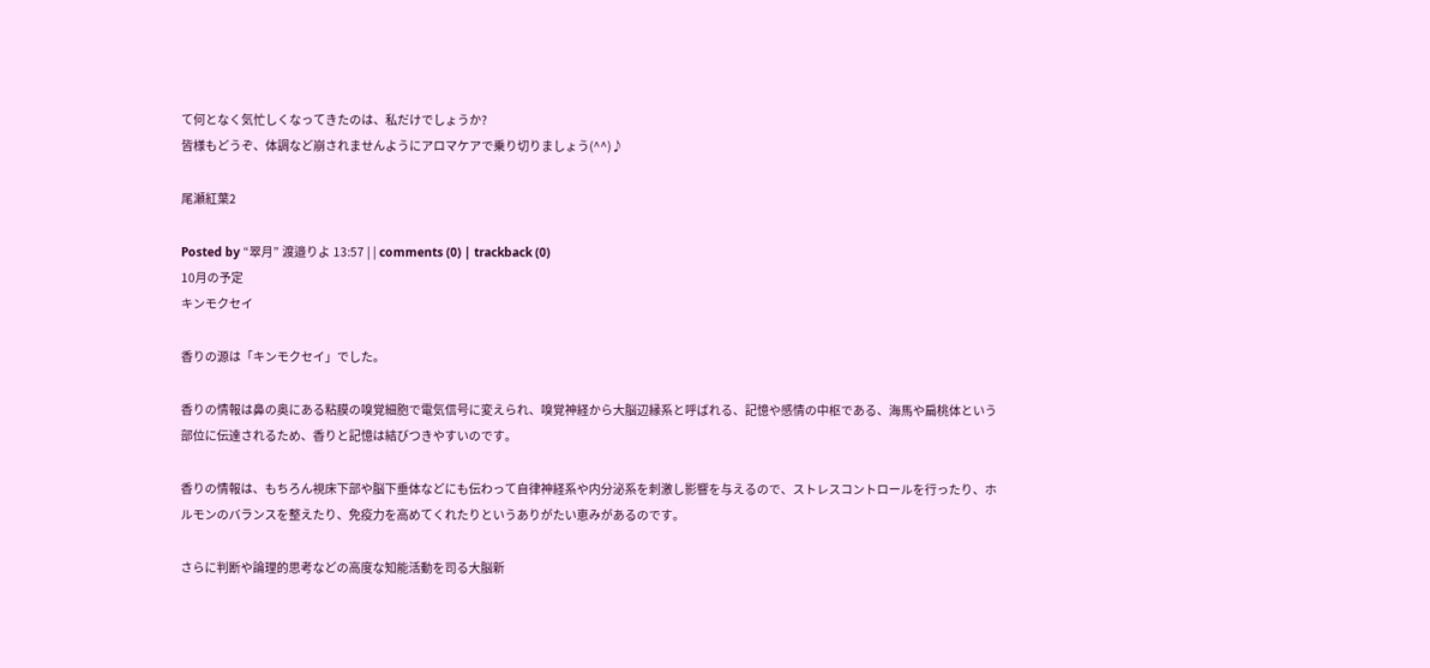て何となく気忙しくなってきたのは、私だけでしょうか?
皆様もどうぞ、体調など崩されませんようにアロマケアで乗り切りましょう(^^)♪

尾瀬紅葉2

Posted by “翠月” 渡邉りよ 13:57 | | comments (0) | trackback (0)
10月の予定
キンモクセイ

香りの源は「キンモクセイ」でした。

香りの情報は鼻の奥にある粘膜の嗅覚細胞で電気信号に変えられ、嗅覚神経から大脳辺縁系と呼ばれる、記憶や感情の中枢である、海馬や扁桃体という部位に伝達されるため、香りと記憶は結びつきやすいのです。

香りの情報は、もちろん視床下部や脳下垂体などにも伝わって自律神経系や内分泌系を刺激し影響を与えるので、ストレスコントロールを行ったり、ホルモンのバランスを整えたり、免疫力を高めてくれたりというありがたい恵みがあるのです。

さらに判断や論理的思考などの高度な知能活動を司る大脳新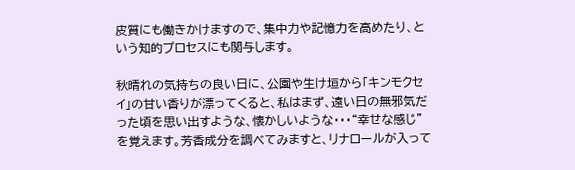皮質にも働きかけますので、集中力や記憶力を高めたり、という知的プロセスにも関与します。

秋晴れの気持ちの良い日に、公園や生け垣から「キンモクセイ」の甘い香りが漂ってくると、私はまず、遠い日の無邪気だった頃を思い出すような、懐かしいような・・・“幸せな感じ” を覚えます。芳香成分を調べてみますと、リナロールが入って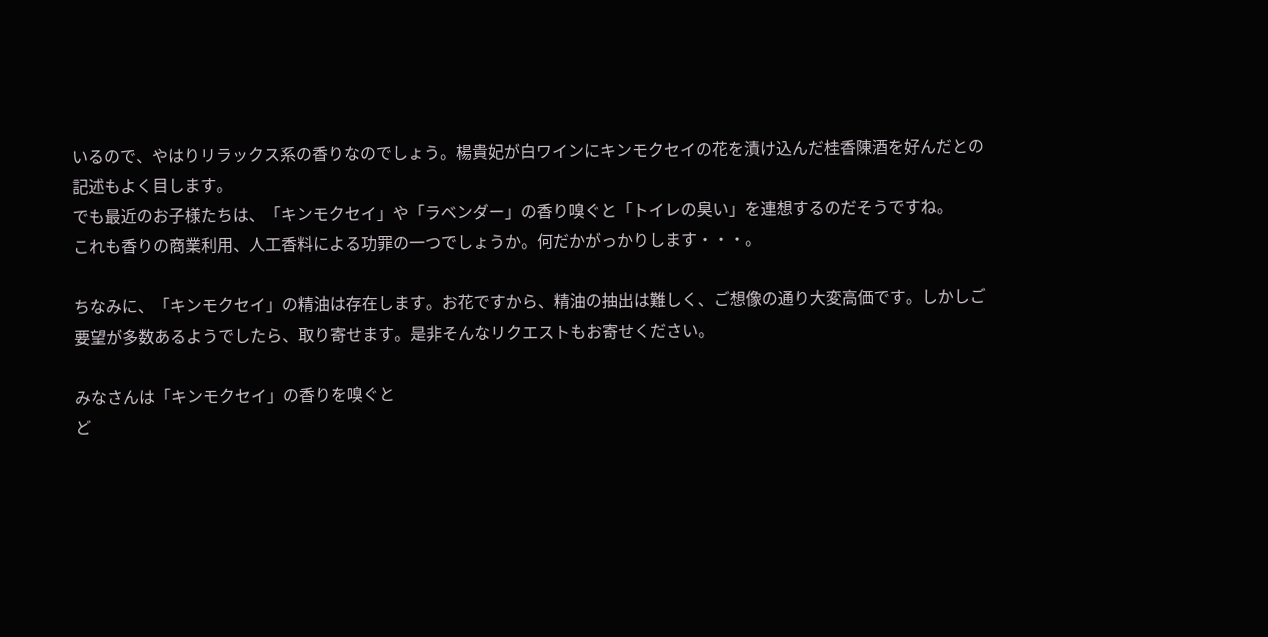いるので、やはりリラックス系の香りなのでしょう。楊貴妃が白ワインにキンモクセイの花を漬け込んだ桂香陳酒を好んだとの記述もよく目します。
でも最近のお子様たちは、「キンモクセイ」や「ラベンダー」の香り嗅ぐと「トイレの臭い」を連想するのだそうですね。
これも香りの商業利用、人工香料による功罪の一つでしょうか。何だかがっかりします・・・。

ちなみに、「キンモクセイ」の精油は存在します。お花ですから、精油の抽出は難しく、ご想像の通り大変高価です。しかしご要望が多数あるようでしたら、取り寄せます。是非そんなリクエストもお寄せください。

みなさんは「キンモクセイ」の香りを嗅ぐと
ど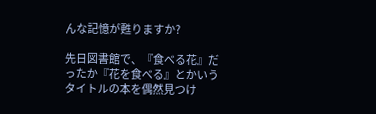んな記憶が甦りますか?

先日図書館で、『食べる花』だったか『花を食べる』とかいうタイトルの本を偶然見つけ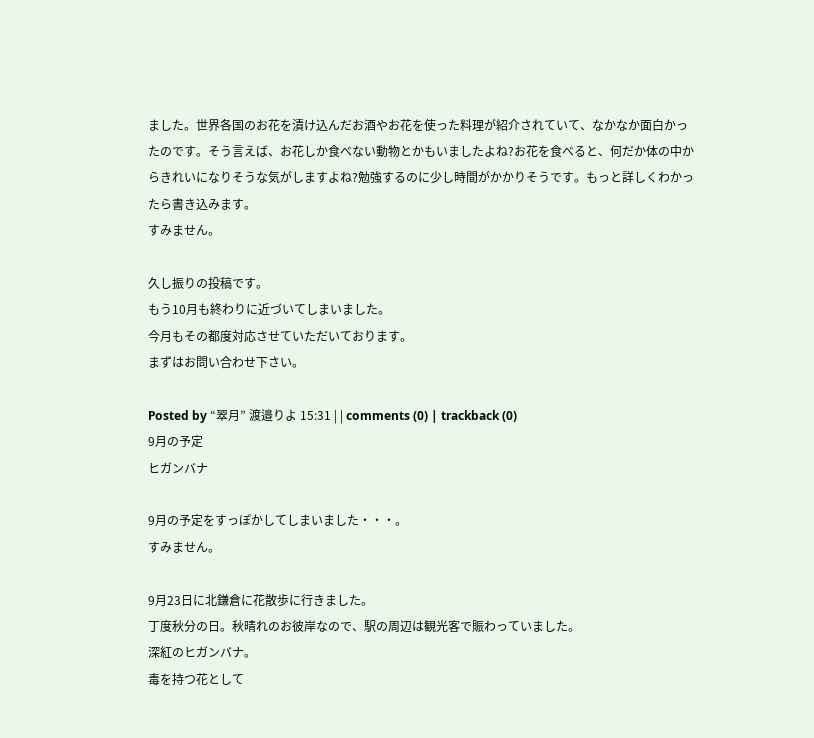ました。世界各国のお花を漬け込んだお酒やお花を使った料理が紹介されていて、なかなか面白かったのです。そう言えば、お花しか食べない動物とかもいましたよね?お花を食べると、何だか体の中からきれいになりそうな気がしますよね?勉強するのに少し時間がかかりそうです。もっと詳しくわかったら書き込みます。
すみません。

久し振りの投稿です。
もう10月も終わりに近づいてしまいました。
今月もその都度対応させていただいております。
まずはお問い合わせ下さい。

Posted by “翠月” 渡邉りよ 15:31 | | comments (0) | trackback (0)
9月の予定
ヒガンバナ

9月の予定をすっぽかしてしまいました・・・。
すみません。

9月23日に北鎌倉に花散歩に行きました。
丁度秋分の日。秋晴れのお彼岸なので、駅の周辺は観光客で賑わっていました。
深紅のヒガンバナ。
毒を持つ花として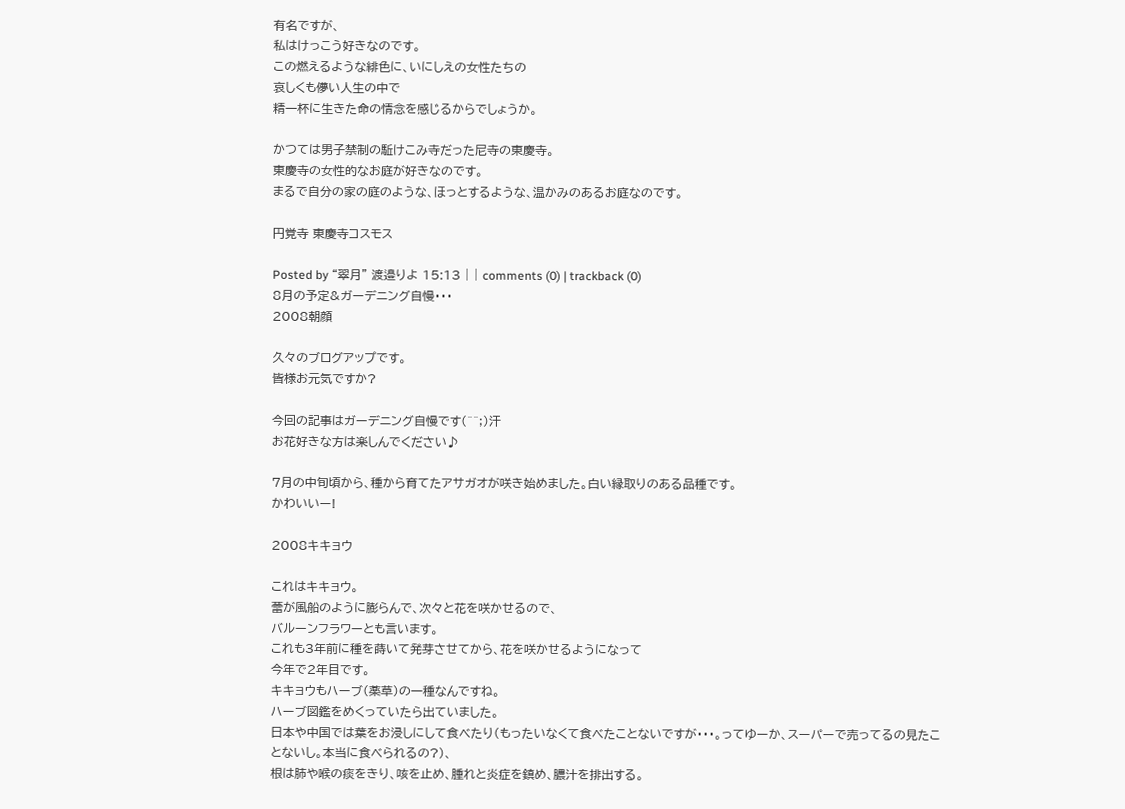有名ですが、
私はけっこう好きなのです。
この燃えるような緋色に、いにしえの女性たちの
哀しくも儚い人生の中で
精一杯に生きた命の情念を感じるからでしょうか。

かつては男子禁制の駈けこみ寺だった尼寺の東慶寺。
東慶寺の女性的なお庭が好きなのです。
まるで自分の家の庭のような、ほっとするような、温かみのあるお庭なのです。

円覚寺 東慶寺コスモス

Posted by “翠月” 渡邉りよ 15:13 | | comments (0) | trackback (0)
8月の予定&ガーデニング自慢・・・
2008朝顔

久々のブログアップです。
皆様お元気ですか?

今回の記事はガーデニング自慢です(^^;)汗
お花好きな方は楽しんでください♪

7月の中旬頃から、種から育てたアサガオが咲き始めました。白い縁取りのある品種です。
かわいいー!

2008キキョウ

これはキキョウ。
蕾が風船のように膨らんで、次々と花を咲かせるので、
バルーンフラワーとも言います。
これも3年前に種を蒔いて発芽させてから、花を咲かせるようになって
今年で2年目です。
キキョウもハーブ(薬草)の一種なんですね。
ハーブ図鑑をめくっていたら出ていました。
日本や中国では葉をお浸しにして食べたり(もったいなくて食べたことないですが・・・。ってゆーか、スーパーで売ってるの見たことないし。本当に食べられるの?)、
根は肺や喉の痰をきり、咳を止め、腫れと炎症を鎮め、膿汁を排出する。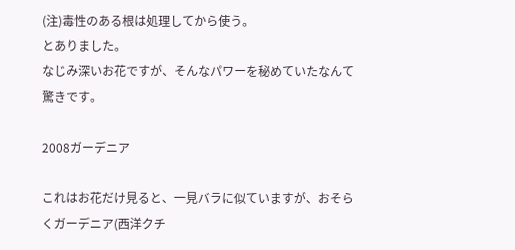(注)毒性のある根は処理してから使う。
とありました。
なじみ深いお花ですが、そんなパワーを秘めていたなんて驚きです。

2008ガーデニア

これはお花だけ見ると、一見バラに似ていますが、おそらくガーデニア(西洋クチ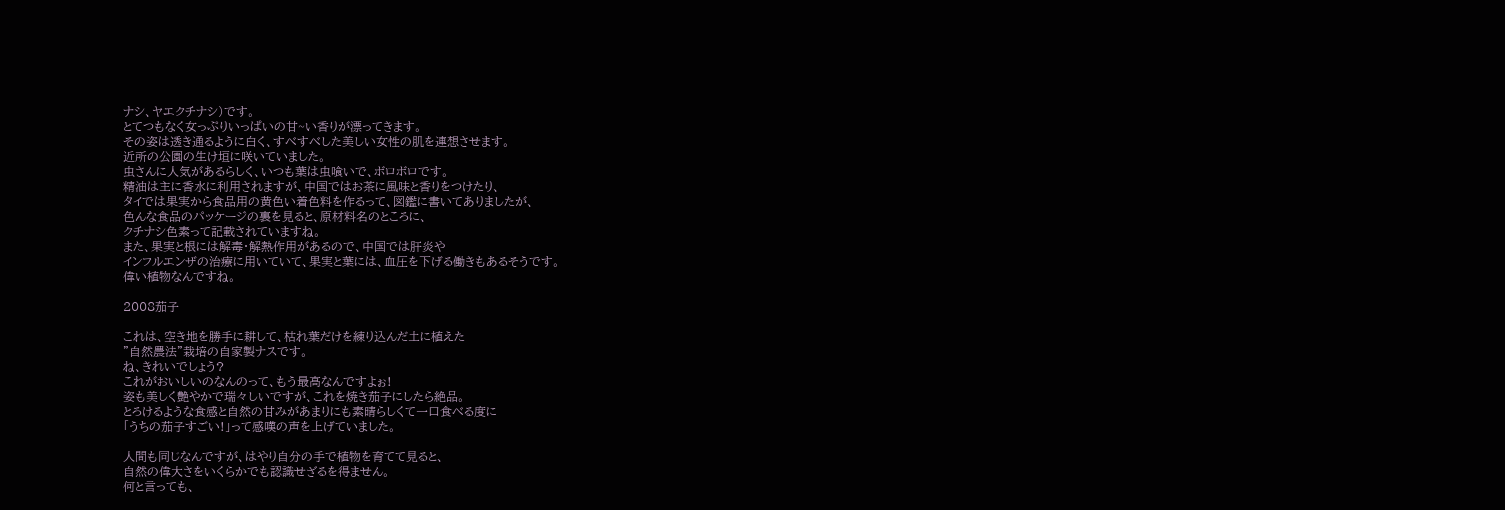ナシ、ヤエクチナシ)です。
とてつもなく女っぷりいっぱいの甘~い香りが漂ってきます。
その姿は透き通るように白く、すべすべした美しい女性の肌を連想させます。
近所の公園の生け垣に咲いていました。
虫さんに人気があるらしく、いつも葉は虫喰いで、ボロボロです。
精油は主に香水に利用されますが、中国ではお茶に風味と香りをつけたり、
タイでは果実から食品用の黄色い着色料を作るって、図鑑に書いてありましたが、
色んな食品のパッケージの裏を見ると、原材料名のところに、
クチナシ色素って記載されていますね。
また、果実と根には解毒・解熱作用があるので、中国では肝炎や
インフルエンザの治療に用いていて、果実と葉には、血圧を下げる働きもあるそうです。
偉い植物なんですね。

2008茄子

これは、空き地を勝手に耕して、枯れ葉だけを練り込んだ土に植えた
"自然農法"栽培の自家製ナスです。
ね、きれいでしょう?
これがおいしいのなんのって、もう最高なんですよぉ!
姿も美しく艶やかで瑞々しいですが、これを焼き茄子にしたら絶品。
とろけるような食感と自然の甘みがあまりにも素晴らしくて一口食べる度に
「うちの茄子すごい!」って感嘆の声を上げていました。

人間も同じなんですが、はやり自分の手で植物を育てて見ると、
自然の偉大さをいくらかでも認識せざるを得ません。
何と言っても、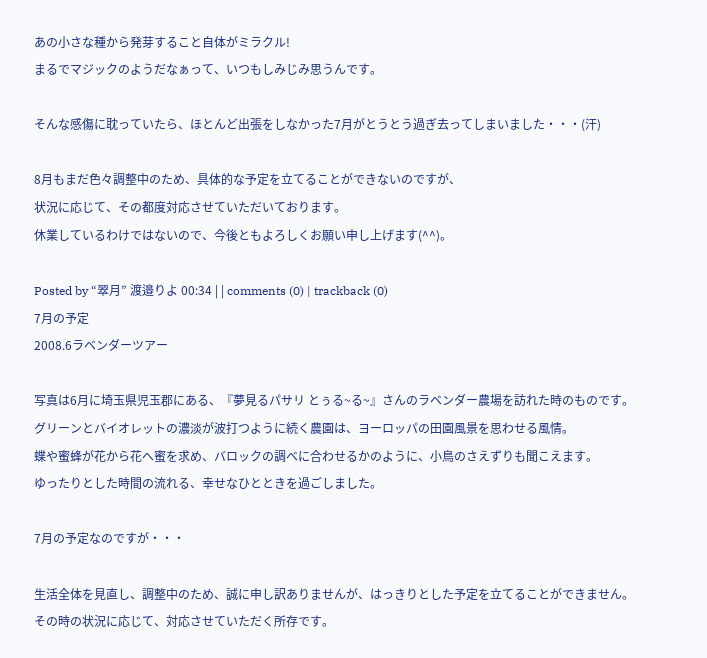あの小さな種から発芽すること自体がミラクル!
まるでマジックのようだなぁって、いつもしみじみ思うんです。

そんな感傷に耽っていたら、ほとんど出張をしなかった7月がとうとう過ぎ去ってしまいました・・・(汗)

8月もまだ色々調整中のため、具体的な予定を立てることができないのですが、
状況に応じて、その都度対応させていただいております。
休業しているわけではないので、今後ともよろしくお願い申し上げます(^^)。

Posted by “翠月” 渡邉りよ 00:34 | | comments (0) | trackback (0)
7月の予定
2008.6ラベンダーツアー

写真は6月に埼玉県児玉郡にある、『夢見るパサリ とぅる~る~』さんのラベンダー農場を訪れた時のものです。
グリーンとバイオレットの濃淡が波打つように続く農園は、ヨーロッパの田園風景を思わせる風情。
蝶や蜜蜂が花から花へ蜜を求め、バロックの調べに合わせるかのように、小鳥のさえずりも聞こえます。
ゆったりとした時間の流れる、幸せなひとときを過ごしました。

7月の予定なのですが・・・

生活全体を見直し、調整中のため、誠に申し訳ありませんが、はっきりとした予定を立てることができません。
その時の状況に応じて、対応させていただく所存です。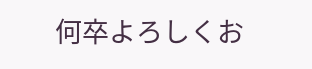何卒よろしくお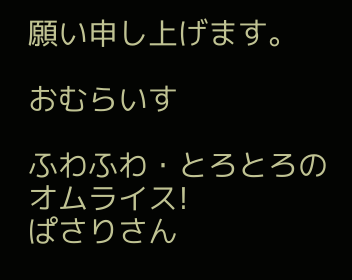願い申し上げます。

おむらいす

ふわふわ・とろとろのオムライス!
ぱさりさん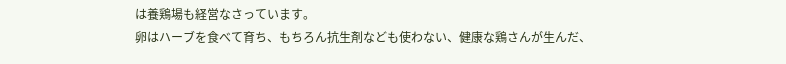は養鶏場も経営なさっています。
卵はハーブを食べて育ち、もちろん抗生剤なども使わない、健康な鶏さんが生んだ、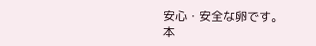安心・安全な卵です。
本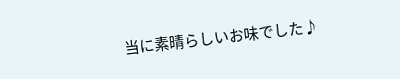当に素晴らしいお味でした♪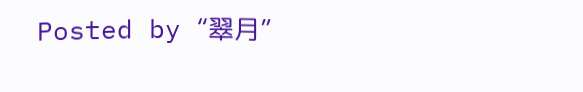Posted by “翠月”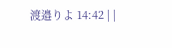渡邉りよ 14:42 | |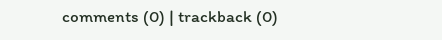comments (0) | trackback (0)